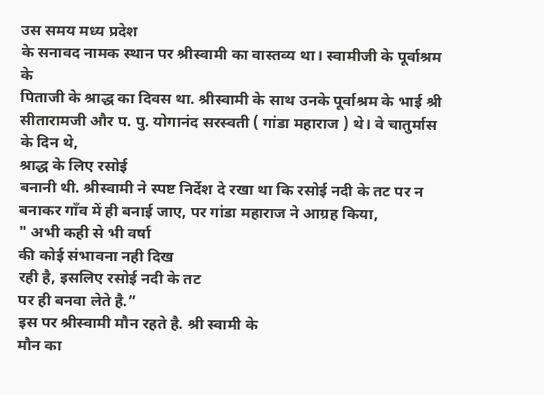उस समय मध्य प्रदेश
के सनावद नामक स्थान पर श्रीस्वामी का वास्तव्य था। स्वामीजी के पूर्वाश्रम के
पिताजी के श्राद्ध का दिवस था. श्रीस्वामी के साथ उनके पूर्वाश्रम के भाई श्री
सीतारामजी और प. पु. योगानंद सरस्वती ( गांडा महाराज ) थे। वे चातुर्मास के दिन थे,
श्राद्ध के लिए रसोई
बनानी थी. श्रीस्वामी ने स्पष्ट निर्देश दे रखा था कि रसोई नदी के तट पर न
बनाकर गाँव में ही बनाई जाए, पर गांडा महाराज ने आग्रह किया,
" अभी कही से भी वर्षा
की कोई संभावना नही दिख
रही है, इसलिए रसोई नदी के तट
पर ही बनवा लेते है.”
इस पर श्रीस्वामी मौन रहते है. श्री स्वामी के
मौन का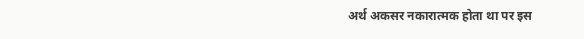अर्थ अकसर नकारात्मक होता था पर इस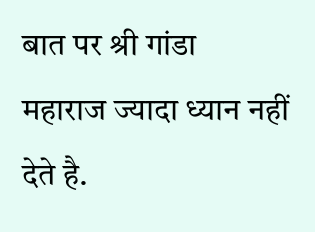बात पर श्री गांडा
महाराज ज्यादा ध्यान नहीं देते है.